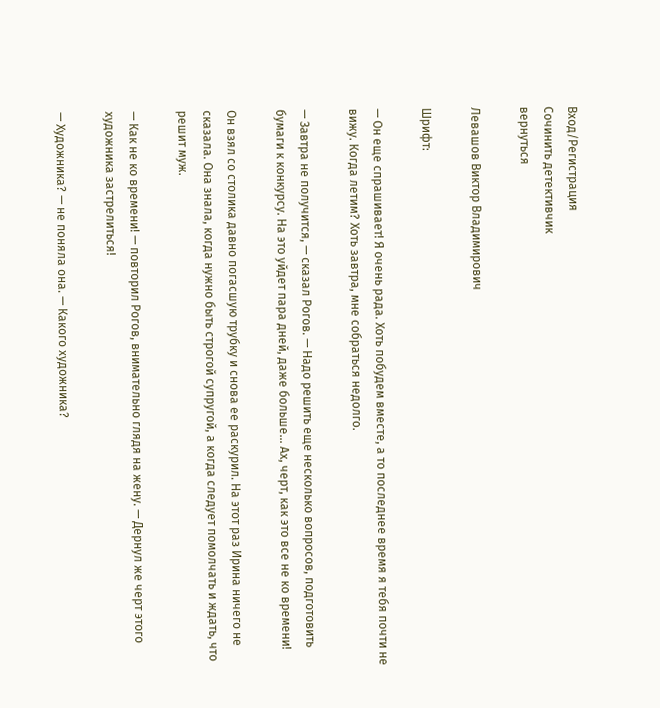Вход/Регистрация
Сочинить детективчик
вернуться

Левашов Виктор Владимирович

Шрифт:

— Он еще спрашивает! Я очень рада. Хоть побудем вместе, а то последнее время я тебя почти не вижу. Когда летим? Хоть завтра, мне собраться недолго.

— Завтра не получится, — сказал Рогов. — Надо решить еще несколько вопросов, подготовить бумаги к конкурсу. На это уйдет пара дней, даже больше… Ах, черт, как это все не ко времени!

Он взял со столика давно погасшую трубку и снова ее раскурил. На этот раз Ирина ничего не сказала. Она знала, когда нужно быть строгой супругой, а когда следует помолчать и ждать, что решит муж.

— Как не ко времени! — повторил Рогов, внимательно глядя на жену. — Дернул же черт этого художника застрелиться!

— Художника? — не поняла она. — Какого художника?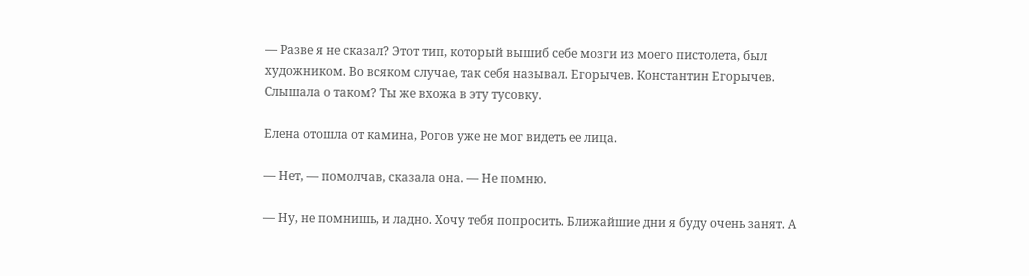— Разве я не сказал? Этот тип, который вышиб себе мозги из моего пистолета, был художником. Во всяком случае, так себя называл. Егорычев. Константин Егорычев. Слышала о таком? Ты же вхожа в эту тусовку.

Елена отошла от камина, Рогов уже не мог видеть ее лица.

— Нет, — помолчав, сказала она. — Не помню.

— Ну, не помнишь, и ладно. Хочу тебя попросить. Ближайшие дни я буду очень занят. А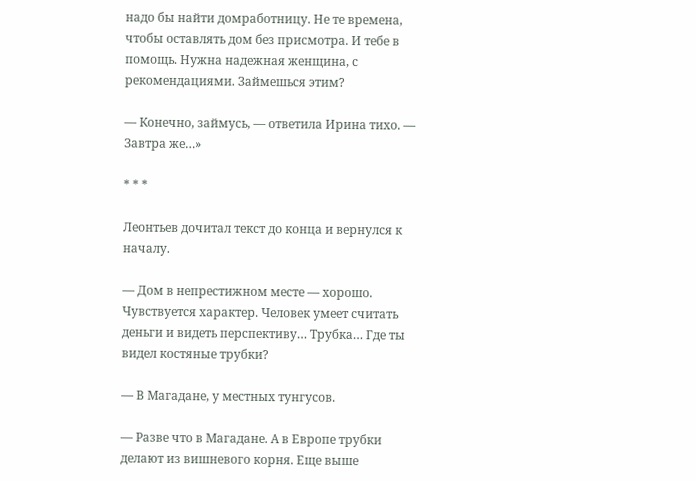надо бы найти домработницу. Не те времена, чтобы оставлять дом без присмотра. И тебе в помощь. Нужна надежная женщина, с рекомендациями. Займешься этим?

— Конечно, займусь, — ответила Ирина тихо. — Завтра же…»

* * *

Леонтьев дочитал текст до конца и вернулся к началу.

— Дом в непрестижном месте — хорошо. Чувствуется характер. Человек умеет считать деньги и видеть перспективу… Трубка… Где ты видел костяные трубки?

— В Магадане, у местных тунгусов.

— Разве что в Магадане. А в Европе трубки делают из вишневого корня. Еще выше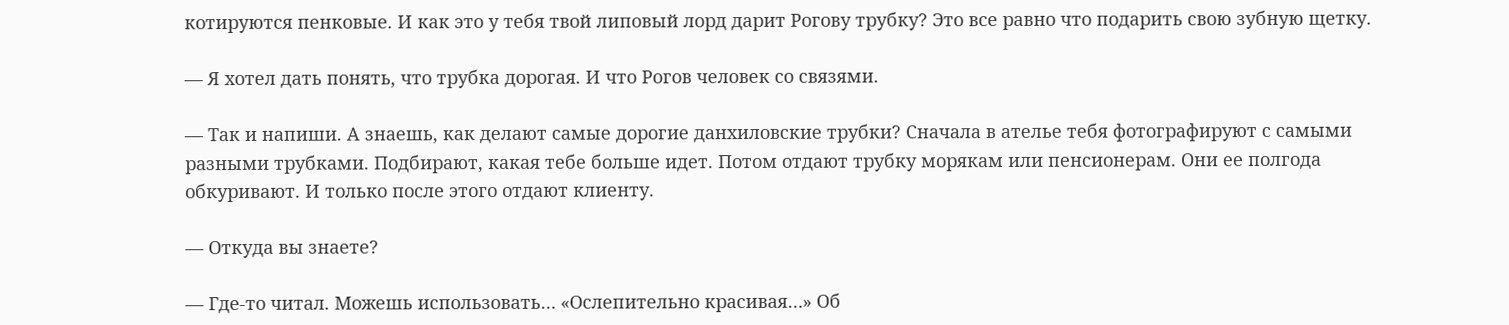котируются пенковые. И как это у тебя твой липовый лорд дарит Рогову трубку? Это все равно что подарить свою зубную щетку.

— Я хотел дать понять, что трубка дорогая. И что Рогов человек со связями.

— Так и напиши. А знаешь, как делают самые дорогие данхиловские трубки? Сначала в ателье тебя фотографируют с самыми разными трубками. Подбирают, какая тебе больше идет. Потом отдают трубку морякам или пенсионерам. Они ее полгода обкуривают. И только после этого отдают клиенту.

— Откуда вы знаете?

— Где-то читал. Можешь использовать… «Ослепительно красивая…» Об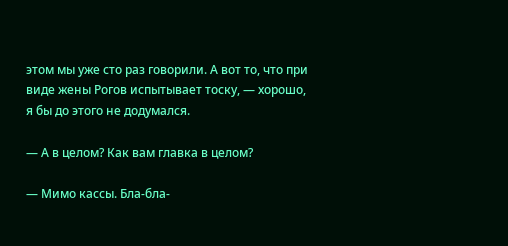этом мы уже сто раз говорили. А вот то, что при виде жены Рогов испытывает тоску, — хорошо, я бы до этого не додумался.

— А в целом? Как вам главка в целом?

— Мимо кассы. Бла-бла-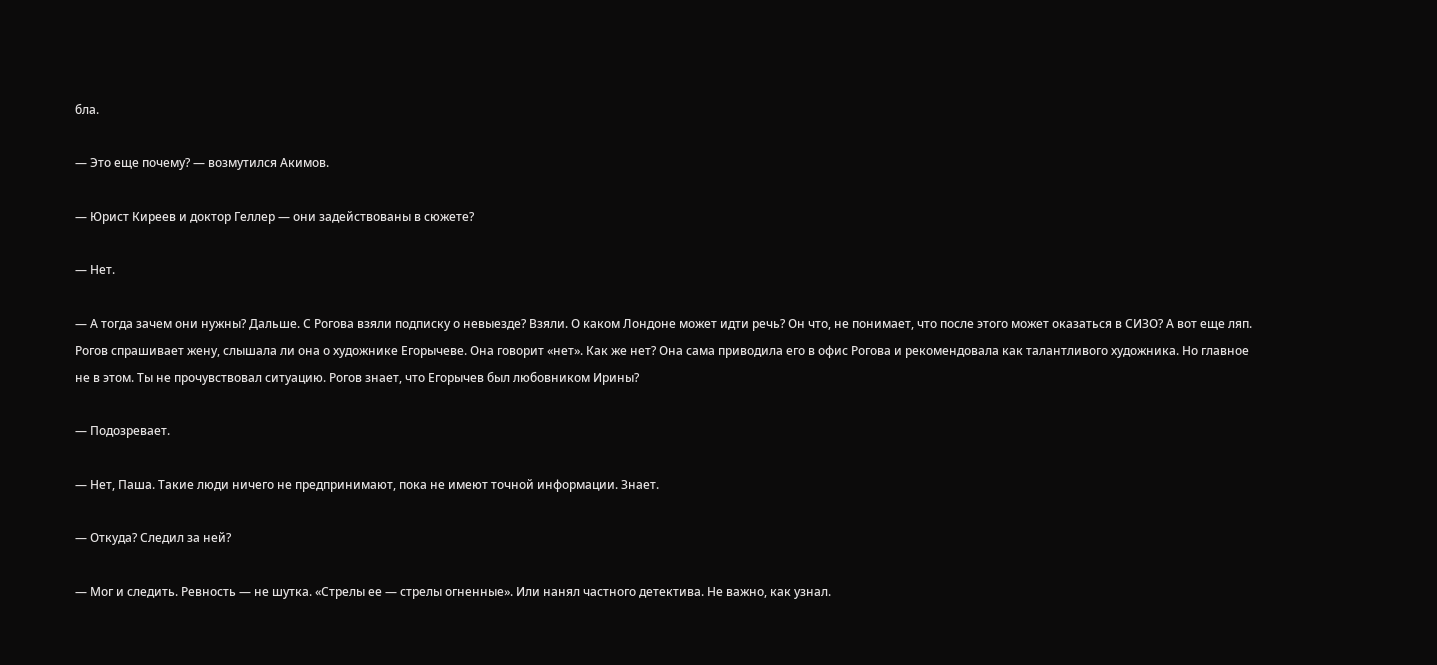бла.

— Это еще почему? — возмутился Акимов.

— Юрист Киреев и доктор Геллер — они задействованы в сюжете?

— Нет.

— А тогда зачем они нужны? Дальше. С Рогова взяли подписку о невыезде? Взяли. О каком Лондоне может идти речь? Он что, не понимает, что после этого может оказаться в СИЗО? А вот еще ляп. Рогов спрашивает жену, слышала ли она о художнике Егорычеве. Она говорит «нет». Как же нет? Она сама приводила его в офис Рогова и рекомендовала как талантливого художника. Но главное не в этом. Ты не прочувствовал ситуацию. Рогов знает, что Егорычев был любовником Ирины?

— Подозревает.

— Нет, Паша. Такие люди ничего не предпринимают, пока не имеют точной информации. Знает.

— Откуда? Следил за ней?

— Мог и следить. Ревность — не шутка. «Стрелы ее — стрелы огненные». Или нанял частного детектива. Не важно, как узнал.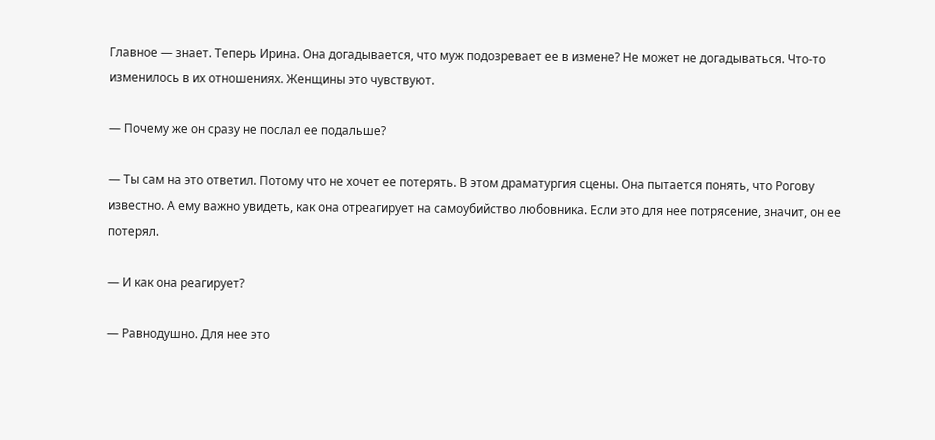Главное — знает. Теперь Ирина. Она догадывается, что муж подозревает ее в измене? Не может не догадываться. Что-то изменилось в их отношениях. Женщины это чувствуют.

— Почему же он сразу не послал ее подальше?

— Ты сам на это ответил. Потому что не хочет ее потерять. В этом драматургия сцены. Она пытается понять, что Рогову известно. А ему важно увидеть, как она отреагирует на самоубийство любовника. Если это для нее потрясение, значит, он ее потерял.

— И как она реагирует?

— Равнодушно. Для нее это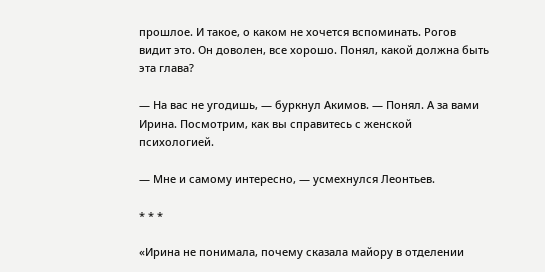прошлое. И такое, о каком не хочется вспоминать. Рогов видит это. Он доволен, все хорошо. Понял, какой должна быть эта глава?

— На вас не угодишь, — буркнул Акимов. — Понял. А за вами Ирина. Посмотрим, как вы справитесь с женской психологией.

— Мне и самому интересно, — усмехнулся Леонтьев.

* * *

«Ирина не понимала, почему сказала майору в отделении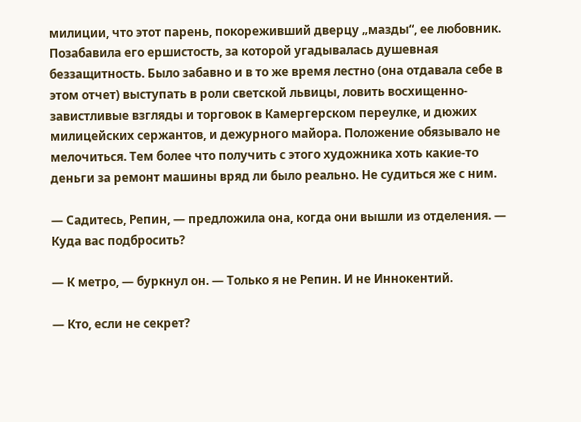милиции, что этот парень, покореживший дверцу „мазды“, ее любовник. Позабавила его ершистость, за которой угадывалась душевная беззащитность. Было забавно и в то же время лестно (она отдавала себе в этом отчет) выступать в роли светской львицы, ловить восхищенно-завистливые взгляды и торговок в Камергерском переулке, и дюжих милицейских сержантов, и дежурного майора. Положение обязывало не мелочиться. Тем более что получить с этого художника хоть какие-то деньги за ремонт машины вряд ли было реально. Не судиться же с ним.

— Садитесь, Репин, — предложила она, когда они вышли из отделения. — Куда вас подбросить?

— К метро, — буркнул он. — Только я не Репин. И не Иннокентий.

— Кто, если не секрет?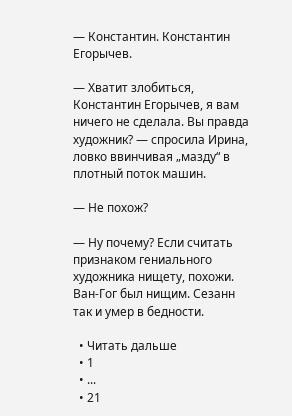— Константин. Константин Егорычев.

— Хватит злобиться, Константин Егорычев, я вам ничего не сделала. Вы правда художник? — спросила Ирина, ловко ввинчивая „мазду“ в плотный поток машин.

— Не похож?

— Ну почему? Если считать признаком гениального художника нищету, похожи. Ван-Гог был нищим. Сезанн так и умер в бедности.

  • Читать дальше
  • 1
  • ...
  • 21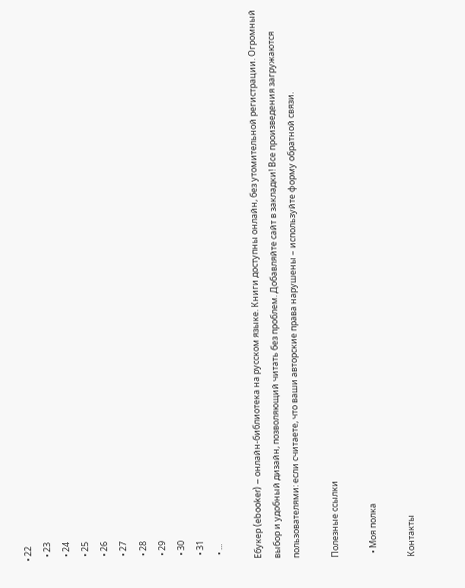• 22
  • 23
  • 24
  • 25
  • 26
  • 27
  • 28
  • 29
  • 30
  • 31
  • ...

Ебукер (ebooker) – онлайн-библиотека на русском языке. Книги доступны онлайн, без утомительной регистрации. Огромный выбор и удобный дизайн, позволяющий читать без проблем. Добавляйте сайт в закладки! Все произведения загружаются пользователями: если считаете, что ваши авторские права нарушены – используйте форму обратной связи.

Полезные ссылки

  • Моя полка

Контакты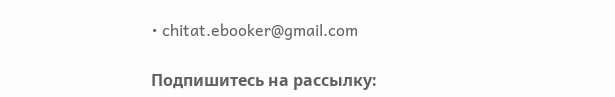• chitat.ebooker@gmail.com

Подпишитесь на рассылку: